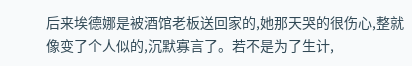后来埃德娜是被酒馆老板送回家的,她那天哭的很伤心,整就像变了个人似的,沉默寡言了。若不是为了生计,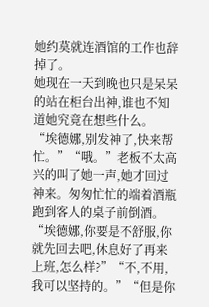她约莫就连酒馆的工作也辞掉了。
她现在一天到晚也只是呆呆的站在柜台出神,谁也不知道她究竟在想些什么。
“埃德娜,别发神了,快来帮忙。”“哦。”老板不太高兴的叫了她一声,她才回过神来。匆匆忙忙的端着酒瓶跑到客人的桌子前倒酒。
“埃德娜,你要是不舒服,你就先回去吧,休息好了再来上班,怎么样?”“不,不用,我可以坚持的。”“但是你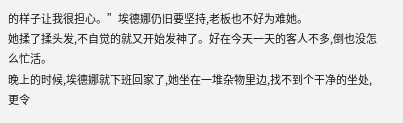的样子让我很担心。”埃德娜仍旧要坚持,老板也不好为难她。
她揉了揉头发,不自觉的就又开始发神了。好在今天一天的客人不多,倒也没怎么忙活。
晚上的时候,埃德娜就下班回家了,她坐在一堆杂物里边,找不到个干净的坐处,更令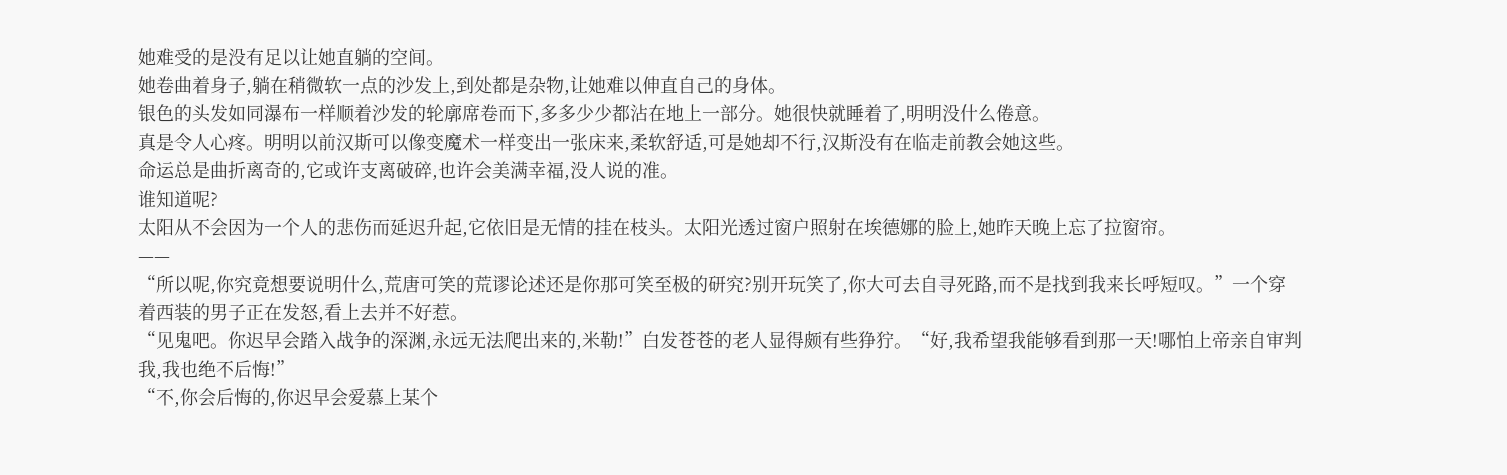她难受的是没有足以让她直躺的空间。
她卷曲着身子,躺在稍微软一点的沙发上,到处都是杂物,让她难以伸直自己的身体。
银色的头发如同瀑布一样顺着沙发的轮廓席卷而下,多多少少都沾在地上一部分。她很快就睡着了,明明没什么倦意。
真是令人心疼。明明以前汉斯可以像变魔术一样变出一张床来,柔软舒适,可是她却不行,汉斯没有在临走前教会她这些。
命运总是曲折离奇的,它或许支离破碎,也许会美满幸福,没人说的准。
谁知道呢?
太阳从不会因为一个人的悲伤而延迟升起,它依旧是无情的挂在枝头。太阳光透过窗户照射在埃德娜的脸上,她昨天晚上忘了拉窗帘。
——
“所以呢,你究竟想要说明什么,荒唐可笑的荒谬论述还是你那可笑至极的研究?别开玩笑了,你大可去自寻死路,而不是找到我来长呼短叹。”一个穿着西装的男子正在发怒,看上去并不好惹。
“见鬼吧。你迟早会踏入战争的深渊,永远无法爬出来的,米勒!”白发苍苍的老人显得颇有些狰狞。“好,我希望我能够看到那一天!哪怕上帝亲自审判我,我也绝不后悔!”
“不,你会后悔的,你迟早会爱慕上某个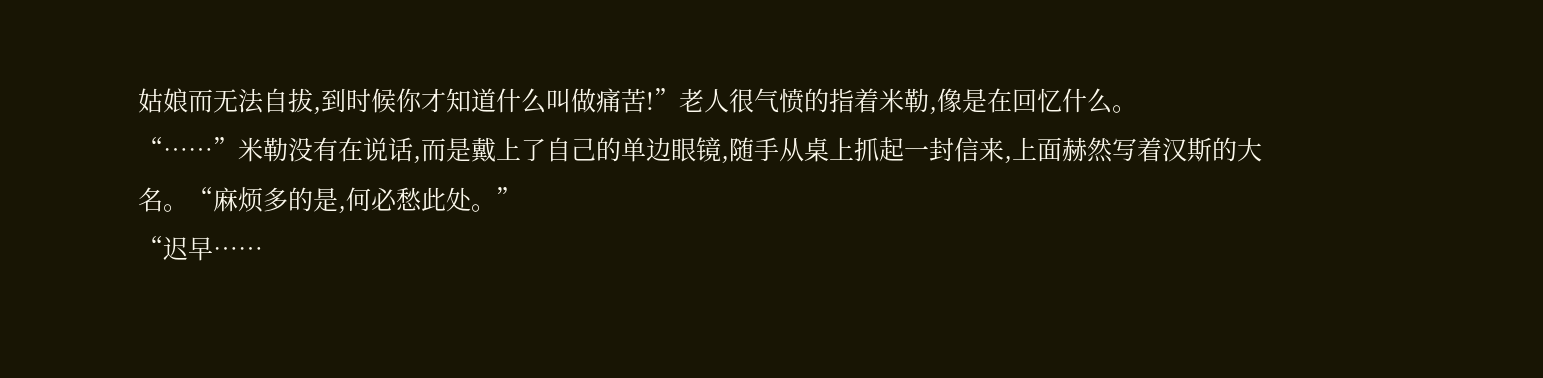姑娘而无法自拔,到时候你才知道什么叫做痛苦!”老人很气愤的指着米勒,像是在回忆什么。
“……”米勒没有在说话,而是戴上了自己的单边眼镜,随手从桌上抓起一封信来,上面赫然写着汉斯的大名。“麻烦多的是,何必愁此处。”
“迟早……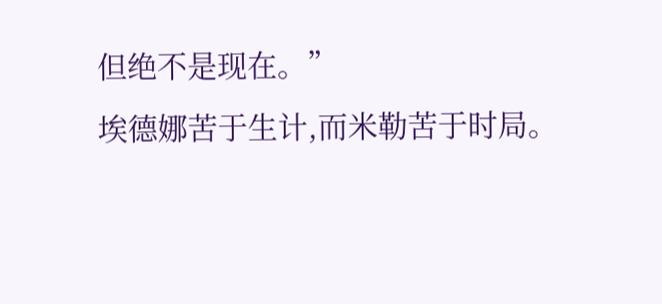但绝不是现在。”
埃德娜苦于生计,而米勒苦于时局。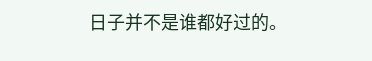日子并不是谁都好过的。